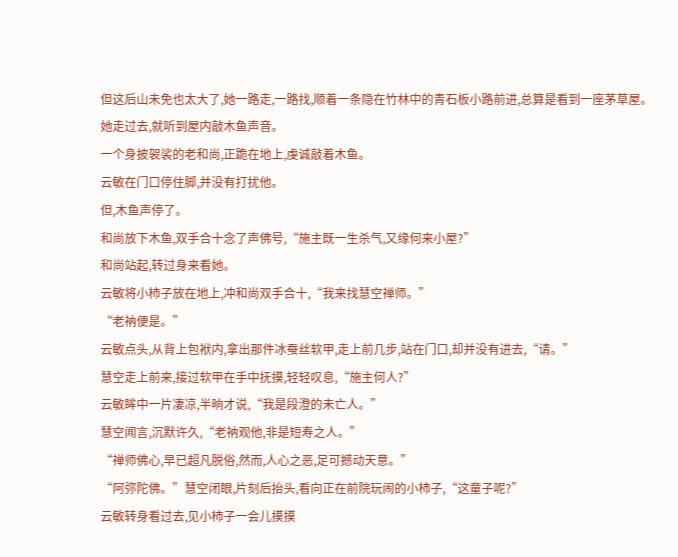但这后山未免也太大了,她一路走,一路找,顺着一条隐在竹林中的青石板小路前进,总算是看到一座茅草屋。
她走过去,就听到屋内敲木鱼声音。
一个身披袈裟的老和尚,正跪在地上,虔诚敲着木鱼。
云敏在门口停住脚,并没有打扰他。
但,木鱼声停了。
和尚放下木鱼,双手合十念了声佛号,“施主既一生杀气,又缘何来小屋?”
和尚站起,转过身来看她。
云敏将小柿子放在地上,冲和尚双手合十,“我来找慧空禅师。”
“老衲便是。”
云敏点头,从背上包袱内,拿出那件冰蚕丝软甲,走上前几步,站在门口,却并没有进去,“请。”
慧空走上前来,接过软甲在手中抚摸,轻轻叹息,“施主何人?”
云敏眸中一片凄凉,半晌才说,“我是段澄的未亡人。”
慧空闻言,沉默许久,“老衲观他,非是短寿之人。”
“禅师佛心,早已超凡脱俗,然而,人心之恶,足可撼动天意。”
“阿弥陀佛。”慧空闭眼,片刻后抬头,看向正在前院玩闹的小柿子,“这童子呢?”
云敏转身看过去,见小柿子一会儿摸摸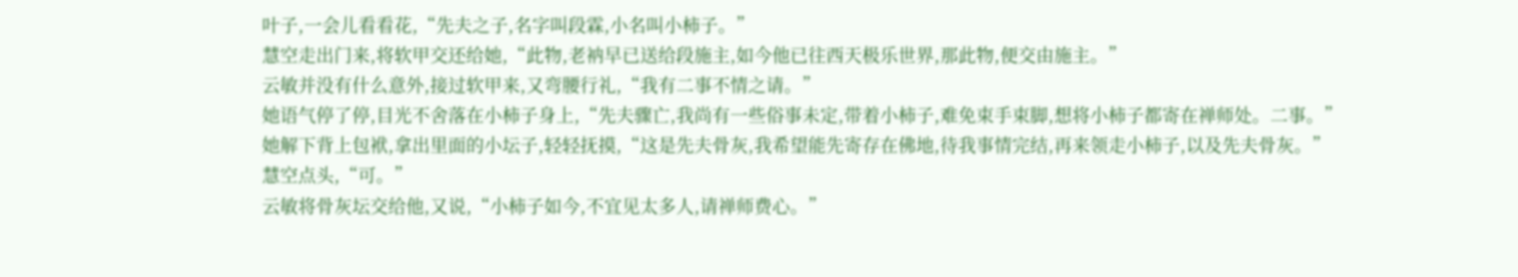叶子,一会儿看看花,“先夫之子,名字叫段霖,小名叫小柿子。”
慧空走出门来,将软甲交还给她,“此物,老衲早已送给段施主,如今他已往西天极乐世界,那此物,便交由施主。”
云敏并没有什么意外,接过软甲来,又弯腰行礼,“我有二事不情之请。”
她语气停了停,目光不舍落在小柿子身上,“先夫骤亡,我尚有一些俗事未定,带着小柿子,难免束手束脚,想将小柿子都寄在禅师处。二事。”
她解下背上包袱,拿出里面的小坛子,轻轻抚摸,“这是先夫骨灰,我希望能先寄存在佛地,待我事情完结,再来领走小柿子,以及先夫骨灰。”
慧空点头,“可。”
云敏将骨灰坛交给他,又说,“小柿子如今,不宜见太多人,请禅师费心。”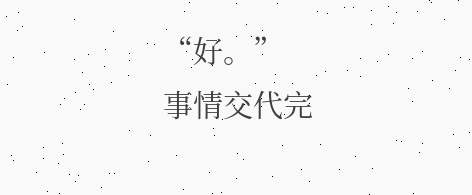“好。”
事情交代完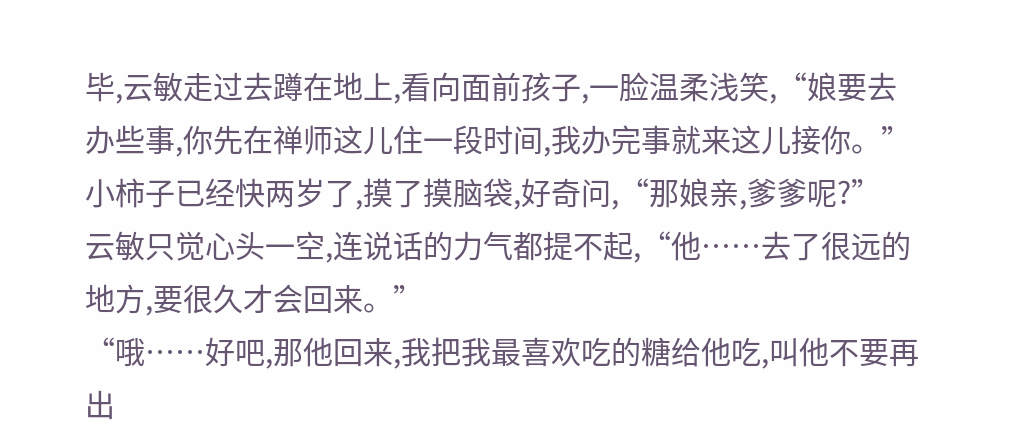毕,云敏走过去蹲在地上,看向面前孩子,一脸温柔浅笑,“娘要去办些事,你先在禅师这儿住一段时间,我办完事就来这儿接你。”
小柿子已经快两岁了,摸了摸脑袋,好奇问,“那娘亲,爹爹呢?”
云敏只觉心头一空,连说话的力气都提不起,“他……去了很远的地方,要很久才会回来。”
“哦……好吧,那他回来,我把我最喜欢吃的糖给他吃,叫他不要再出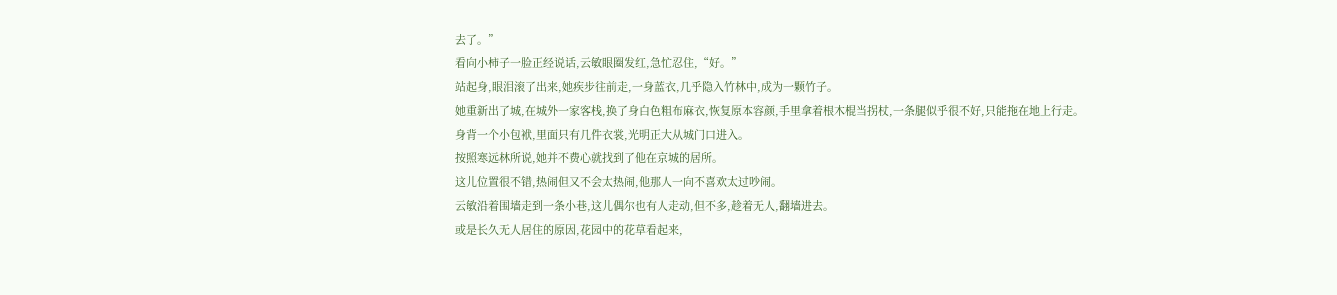去了。”
看向小柿子一脸正经说话,云敏眼圈发红,急忙忍住,“好。”
站起身,眼泪滚了出来,她疾步往前走,一身蓝衣,几乎隐入竹林中,成为一颗竹子。
她重新出了城,在城外一家客栈,换了身白色粗布麻衣,恢复原本容颜,手里拿着根木棍当拐杖,一条腿似乎很不好,只能拖在地上行走。
身背一个小包袱,里面只有几件衣裳,光明正大从城门口进入。
按照寒远林所说,她并不费心就找到了他在京城的居所。
这儿位置很不错,热闹但又不会太热闹,他那人一向不喜欢太过吵闹。
云敏沿着围墙走到一条小巷,这儿偶尔也有人走动,但不多,趁着无人,翻墙进去。
或是长久无人居住的原因,花园中的花草看起来,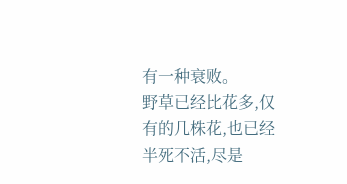有一种衰败。
野草已经比花多,仅有的几株花,也已经半死不活,尽是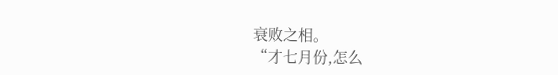衰败之相。
“才七月份,怎么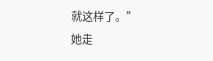就这样了。”
她走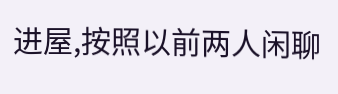进屋,按照以前两人闲聊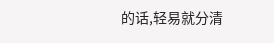的话,轻易就分清